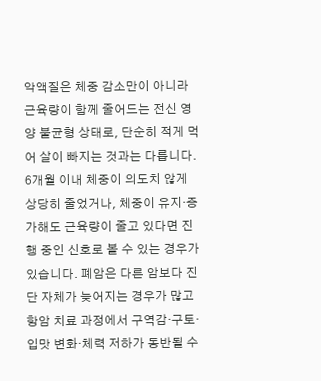악액질은 체중 감소만이 아니라 근육량이 함께 줄어드는 전신 영양 불균형 상태로, 단순히 적게 먹어 살이 빠지는 것과는 다릅니다. 6개월 이내 체중이 의도치 않게 상당히 줄었거나, 체중이 유지·증가해도 근육량이 줄고 있다면 진행 중인 신호로 볼 수 있는 경우가 있습니다. 폐암은 다른 암보다 진단 자체가 늦어지는 경우가 많고 항암 치료 과정에서 구역감·구토·입맛 변화·체력 저하가 동반될 수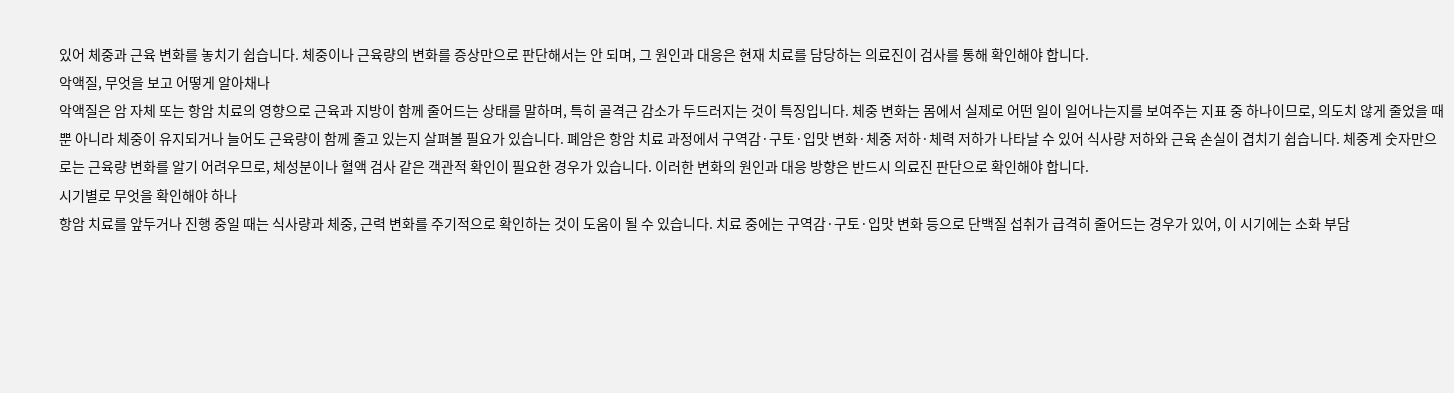있어 체중과 근육 변화를 놓치기 쉽습니다. 체중이나 근육량의 변화를 증상만으로 판단해서는 안 되며, 그 원인과 대응은 현재 치료를 담당하는 의료진이 검사를 통해 확인해야 합니다.
악액질, 무엇을 보고 어떻게 알아채나
악액질은 암 자체 또는 항암 치료의 영향으로 근육과 지방이 함께 줄어드는 상태를 말하며, 특히 골격근 감소가 두드러지는 것이 특징입니다. 체중 변화는 몸에서 실제로 어떤 일이 일어나는지를 보여주는 지표 중 하나이므로, 의도치 않게 줄었을 때뿐 아니라 체중이 유지되거나 늘어도 근육량이 함께 줄고 있는지 살펴볼 필요가 있습니다. 폐암은 항암 치료 과정에서 구역감·구토·입맛 변화·체중 저하·체력 저하가 나타날 수 있어 식사량 저하와 근육 손실이 겹치기 쉽습니다. 체중계 숫자만으로는 근육량 변화를 알기 어려우므로, 체성분이나 혈액 검사 같은 객관적 확인이 필요한 경우가 있습니다. 이러한 변화의 원인과 대응 방향은 반드시 의료진 판단으로 확인해야 합니다.
시기별로 무엇을 확인해야 하나
항암 치료를 앞두거나 진행 중일 때는 식사량과 체중, 근력 변화를 주기적으로 확인하는 것이 도움이 될 수 있습니다. 치료 중에는 구역감·구토·입맛 변화 등으로 단백질 섭취가 급격히 줄어드는 경우가 있어, 이 시기에는 소화 부담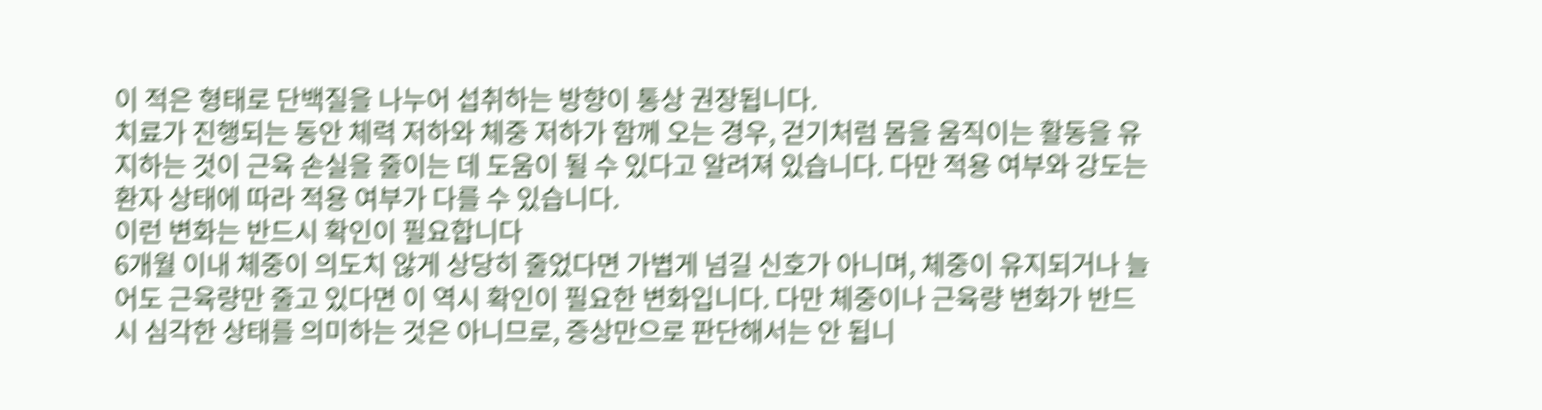이 적은 형태로 단백질을 나누어 섭취하는 방향이 통상 권장됩니다.
치료가 진행되는 동안 체력 저하와 체중 저하가 함께 오는 경우, 걷기처럼 몸을 움직이는 활동을 유지하는 것이 근육 손실을 줄이는 데 도움이 될 수 있다고 알려져 있습니다. 다만 적용 여부와 강도는 환자 상태에 따라 적용 여부가 다를 수 있습니다.
이런 변화는 반드시 확인이 필요합니다
6개월 이내 체중이 의도치 않게 상당히 줄었다면 가볍게 넘길 신호가 아니며, 체중이 유지되거나 늘어도 근육량만 줄고 있다면 이 역시 확인이 필요한 변화입니다. 다만 체중이나 근육량 변화가 반드시 심각한 상태를 의미하는 것은 아니므로, 증상만으로 판단해서는 안 됩니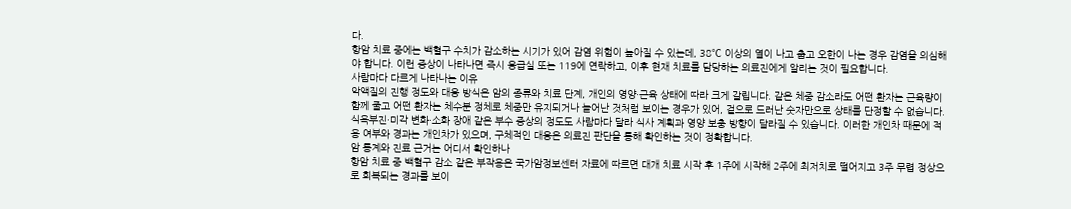다.
항암 치료 중에는 백혈구 수치가 감소하는 시기가 있어 감염 위험이 높아질 수 있는데, 38℃ 이상의 열이 나고 춥고 오한이 나는 경우 감염을 의심해야 합니다. 이런 증상이 나타나면 즉시 응급실 또는 119에 연락하고, 이후 현재 치료를 담당하는 의료진에게 알리는 것이 필요합니다.
사람마다 다르게 나타나는 이유
악액질의 진행 정도와 대응 방식은 암의 종류와 치료 단계, 개인의 영양·근육 상태에 따라 크게 갈립니다. 같은 체중 감소라도 어떤 환자는 근육량이 함께 줄고 어떤 환자는 체수분 정체로 체중만 유지되거나 늘어난 것처럼 보이는 경우가 있어, 겉으로 드러난 숫자만으로 상태를 단정할 수 없습니다. 식욕부진·미각 변화·소화 장애 같은 부수 증상의 정도도 사람마다 달라 식사 계획과 영양 보충 방향이 달라질 수 있습니다. 이러한 개인차 때문에 적용 여부와 경과는 개인차가 있으며, 구체적인 대응은 의료진 판단을 통해 확인하는 것이 정확합니다.
암 통계와 진료 근거는 어디서 확인하나
항암 치료 중 백혈구 감소 같은 부작용은 국가암정보센터 자료에 따르면 대개 치료 시작 후 1주에 시작해 2주에 최저치로 떨어지고 3주 무렵 정상으로 회복되는 경과를 보이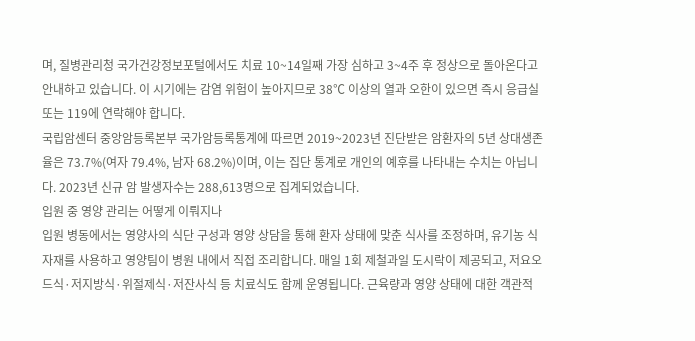며, 질병관리청 국가건강정보포털에서도 치료 10~14일째 가장 심하고 3~4주 후 정상으로 돌아온다고 안내하고 있습니다. 이 시기에는 감염 위험이 높아지므로 38℃ 이상의 열과 오한이 있으면 즉시 응급실 또는 119에 연락해야 합니다.
국립암센터 중앙암등록본부 국가암등록통계에 따르면 2019~2023년 진단받은 암환자의 5년 상대생존율은 73.7%(여자 79.4%, 남자 68.2%)이며, 이는 집단 통계로 개인의 예후를 나타내는 수치는 아닙니다. 2023년 신규 암 발생자수는 288,613명으로 집계되었습니다.
입원 중 영양 관리는 어떻게 이뤄지나
입원 병동에서는 영양사의 식단 구성과 영양 상담을 통해 환자 상태에 맞춘 식사를 조정하며, 유기농 식자재를 사용하고 영양팀이 병원 내에서 직접 조리합니다. 매일 1회 제철과일 도시락이 제공되고, 저요오드식·저지방식·위절제식·저잔사식 등 치료식도 함께 운영됩니다. 근육량과 영양 상태에 대한 객관적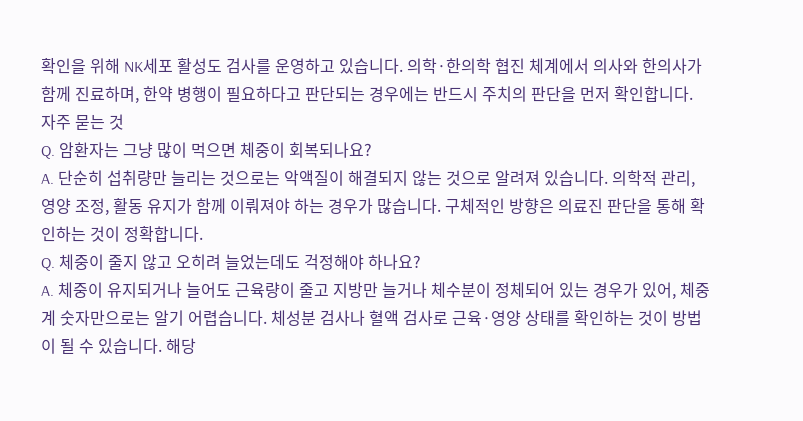확인을 위해 NK세포 활성도 검사를 운영하고 있습니다. 의학·한의학 협진 체계에서 의사와 한의사가 함께 진료하며, 한약 병행이 필요하다고 판단되는 경우에는 반드시 주치의 판단을 먼저 확인합니다.
자주 묻는 것
Q. 암환자는 그냥 많이 먹으면 체중이 회복되나요?
A. 단순히 섭취량만 늘리는 것으로는 악액질이 해결되지 않는 것으로 알려져 있습니다. 의학적 관리, 영양 조정, 활동 유지가 함께 이뤄져야 하는 경우가 많습니다. 구체적인 방향은 의료진 판단을 통해 확인하는 것이 정확합니다.
Q. 체중이 줄지 않고 오히려 늘었는데도 걱정해야 하나요?
A. 체중이 유지되거나 늘어도 근육량이 줄고 지방만 늘거나 체수분이 정체되어 있는 경우가 있어, 체중계 숫자만으로는 알기 어렵습니다. 체성분 검사나 혈액 검사로 근육·영양 상태를 확인하는 것이 방법이 될 수 있습니다. 해당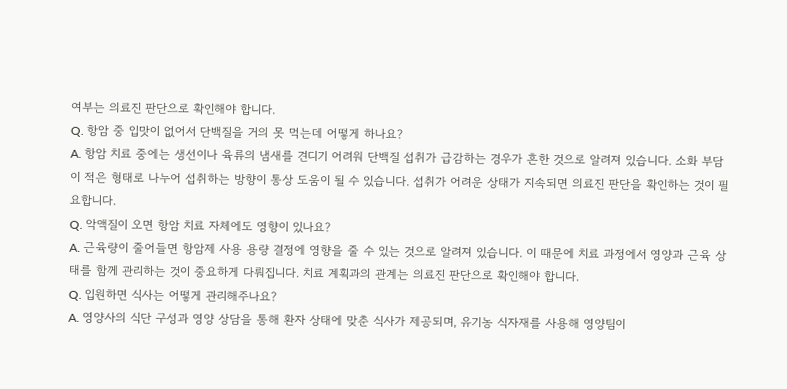여부는 의료진 판단으로 확인해야 합니다.
Q. 항암 중 입맛이 없어서 단백질을 거의 못 먹는데 어떻게 하나요?
A. 항암 치료 중에는 생선이나 육류의 냄새를 견디기 어려워 단백질 섭취가 급감하는 경우가 흔한 것으로 알려져 있습니다. 소화 부담이 적은 형태로 나누어 섭취하는 방향이 통상 도움이 될 수 있습니다. 섭취가 어려운 상태가 지속되면 의료진 판단을 확인하는 것이 필요합니다.
Q. 악액질이 오면 항암 치료 자체에도 영향이 있나요?
A. 근육량이 줄어들면 항암제 사용 용량 결정에 영향을 줄 수 있는 것으로 알려져 있습니다. 이 때문에 치료 과정에서 영양과 근육 상태를 함께 관리하는 것이 중요하게 다뤄집니다. 치료 계획과의 관계는 의료진 판단으로 확인해야 합니다.
Q. 입원하면 식사는 어떻게 관리해주나요?
A. 영양사의 식단 구성과 영양 상담을 통해 환자 상태에 맞춘 식사가 제공되며, 유기농 식자재를 사용해 영양팀이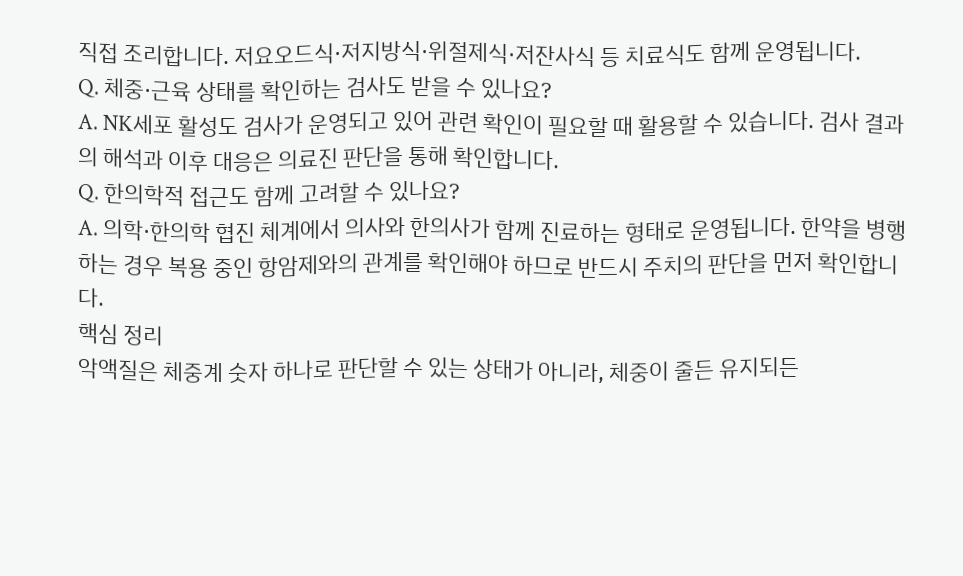직접 조리합니다. 저요오드식·저지방식·위절제식·저잔사식 등 치료식도 함께 운영됩니다.
Q. 체중·근육 상태를 확인하는 검사도 받을 수 있나요?
A. NK세포 활성도 검사가 운영되고 있어 관련 확인이 필요할 때 활용할 수 있습니다. 검사 결과의 해석과 이후 대응은 의료진 판단을 통해 확인합니다.
Q. 한의학적 접근도 함께 고려할 수 있나요?
A. 의학·한의학 협진 체계에서 의사와 한의사가 함께 진료하는 형태로 운영됩니다. 한약을 병행하는 경우 복용 중인 항암제와의 관계를 확인해야 하므로 반드시 주치의 판단을 먼저 확인합니다.
핵심 정리
악액질은 체중계 숫자 하나로 판단할 수 있는 상태가 아니라, 체중이 줄든 유지되든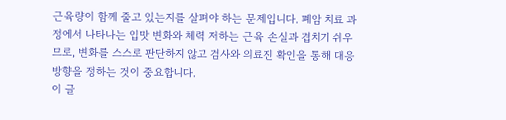근육량이 함께 줄고 있는지를 살펴야 하는 문제입니다. 폐암 치료 과정에서 나타나는 입맛 변화와 체력 저하는 근육 손실과 겹치기 쉬우므로, 변화를 스스로 판단하지 않고 검사와 의료진 확인을 통해 대응 방향을 정하는 것이 중요합니다.
이 글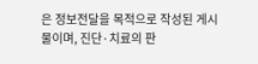은 정보전달을 목적으로 작성된 게시물이며, 진단·치료의 판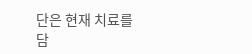단은 현재 치료를 담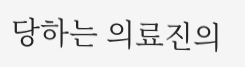당하는 의료진의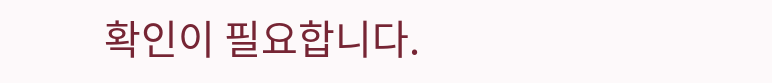확인이 필요합니다.